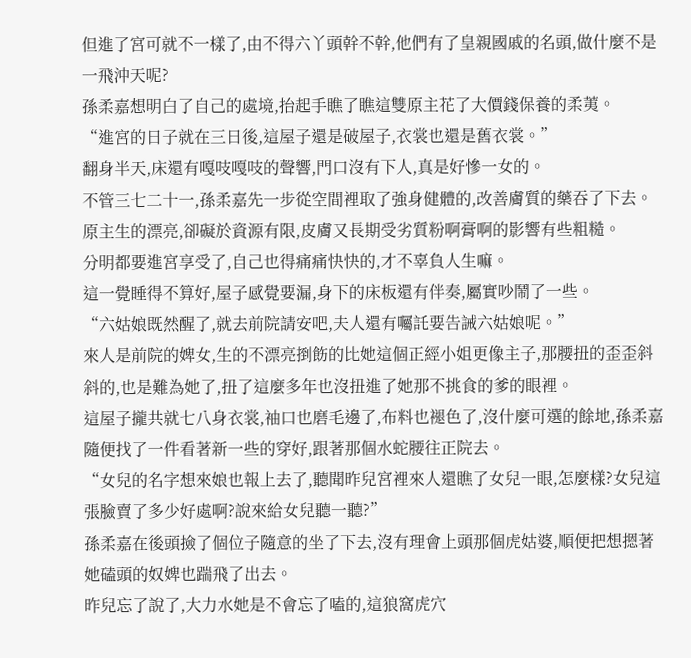但進了宮可就不一樣了,由不得六丫頭幹不幹,他們有了皇親國戚的名頭,做什麼不是一飛沖天呢?
孫柔嘉想明白了自己的處境,抬起手瞧了瞧這雙原主花了大價錢保養的柔荑。
“進宮的日子就在三日後,這屋子還是破屋子,衣裳也還是舊衣裳。”
翻身半天,床還有嘎吱嘎吱的聲響,門口沒有下人,真是好慘一女的。
不管三七二十一,孫柔嘉先一步從空間裡取了強身健體的,改善膚質的藥吞了下去。
原主生的漂亮,卻礙於資源有限,皮膚又長期受劣質粉啊膏啊的影響有些粗糙。
分明都要進宮享受了,自己也得痛痛快快的,才不辜負人生嘛。
這一覺睡得不算好,屋子感覺要漏,身下的床板還有伴奏,屬實吵鬧了一些。
“六姑娘既然醒了,就去前院請安吧,夫人還有囑託要告誡六姑娘呢。”
來人是前院的婢女,生的不漂亮捯飭的比她這個正經小姐更像主子,那腰扭的歪歪斜斜的,也是難為她了,扭了這麼多年也沒扭進了她那不挑食的爹的眼裡。
這屋子攏共就七八身衣裳,袖口也磨毛邊了,布料也褪色了,沒什麼可選的餘地,孫柔嘉隨便找了一件看著新一些的穿好,跟著那個水蛇腰往正院去。
“女兒的名字想來娘也報上去了,聽聞昨兒宮裡來人還瞧了女兒一眼,怎麼樣?女兒這張臉賣了多少好處啊?說來給女兒聽一聽?”
孫柔嘉在後頭撿了個位子隨意的坐了下去,沒有理會上頭那個虎姑婆,順便把想摁著她磕頭的奴婢也踹飛了出去。
昨兒忘了說了,大力水她是不會忘了嗑的,這狼窩虎穴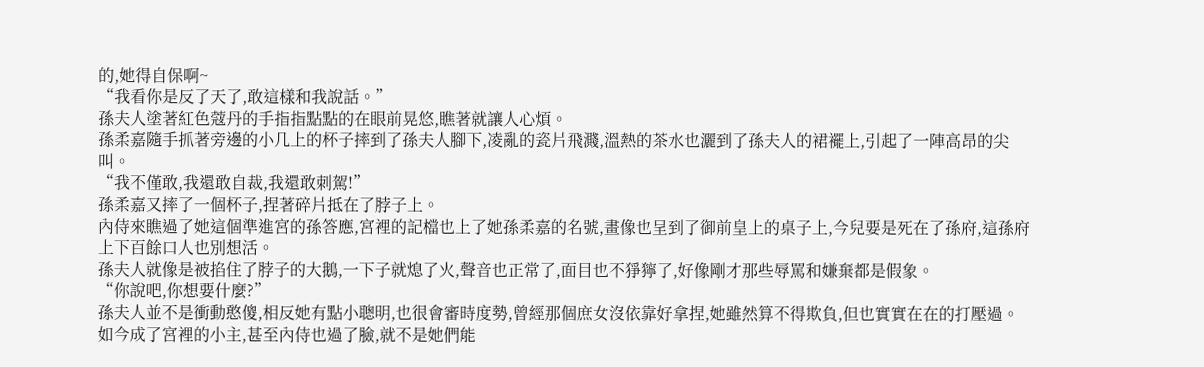的,她得自保啊~
“我看你是反了天了,敢這樣和我說話。”
孫夫人塗著紅色蔻丹的手指指點點的在眼前晃悠,瞧著就讓人心煩。
孫柔嘉隨手抓著旁邊的小几上的杯子摔到了孫夫人腳下,凌亂的瓷片飛濺,溫熱的茶水也灑到了孫夫人的裙襬上,引起了一陣高昂的尖叫。
“我不僅敢,我還敢自裁,我還敢刺駕!”
孫柔嘉又摔了一個杯子,捏著碎片抵在了脖子上。
內侍來瞧過了她這個準進宮的孫答應,宮裡的記檔也上了她孫柔嘉的名號,畫像也呈到了御前皇上的桌子上,今兒要是死在了孫府,這孫府上下百餘口人也別想活。
孫夫人就像是被掐住了脖子的大鵝,一下子就熄了火,聲音也正常了,面目也不猙獰了,好像剛才那些辱罵和嫌棄都是假象。
“你說吧,你想要什麼?”
孫夫人並不是衝動憨傻,相反她有點小聰明,也很會審時度勢,曾經那個庶女沒依靠好拿捏,她雖然算不得欺負,但也實實在在的打壓過。
如今成了宮裡的小主,甚至內侍也過了臉,就不是她們能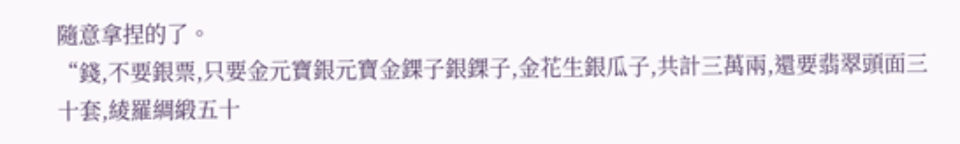隨意拿捏的了。
“錢,不要銀票,只要金元寶銀元寶金錁子銀錁子,金花生銀瓜子,共計三萬兩,還要翡翠頭面三十套,綾羅綢緞五十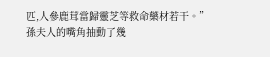匹,人參鹿茸當歸靈芝等救命藥材若干。”
孫夫人的嘴角抽動了幾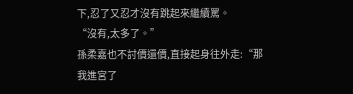下,忍了又忍才沒有跳起來繼續罵。
“沒有,太多了。”
孫柔嘉也不討價還價,直接起身往外走:“那我進宮了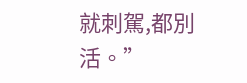就刺駕,都別活。”